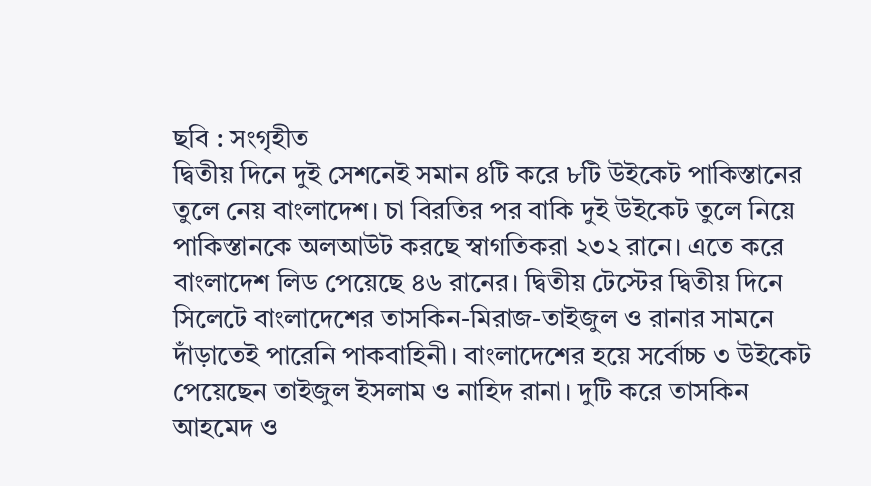ছবি : সংগৃহীত
দ্বিতীয় দিনে দুই সেশনেই সমান ৪টি করে ৮টি উইকেট পাকিস্তানের তুলে নেয় বাংলাদেশ। চা বিরতির পর বাকি দুই উইকেট তুলে নিয়ে পাকিস্তানকে অলআউট করছে স্বাগতিকরা ২৩২ রানে। এতে করে বাংলাদেশ লিড পেয়েছে ৪৬ রানের। দ্বিতীয় টেস্টের দ্বিতীয় দিনে সিলেটে বাংলাদেশের তাসকিন-মিরাজ-তাইজুল ও রানার সামনে দাঁড়াতেই পারেনি পাকবাহিনী। বাংলাদেশের হয়ে সর্বোচ্চ ৩ উইকেট পেয়েছেন তাইজুল ইসলাম ও নাহিদ রানা। দুটি করে তাসকিন আহমেদ ও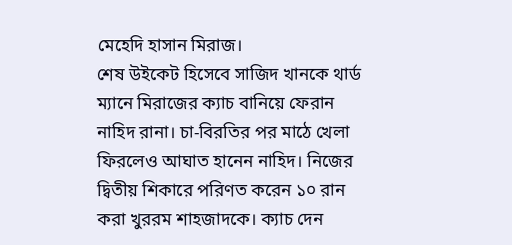মেহেদি হাসান মিরাজ।
শেষ উইকেট হিসেবে সাজিদ খানকে থার্ড ম্যানে মিরাজের ক্যাচ বানিয়ে ফেরান নাহিদ রানা। চা-বিরতির পর মাঠে খেলা ফিরলেও আঘাত হানেন নাহিদ। নিজের দ্বিতীয় শিকারে পরিণত করেন ১০ রান করা খুররম শাহজাদকে। ক্যাচ দেন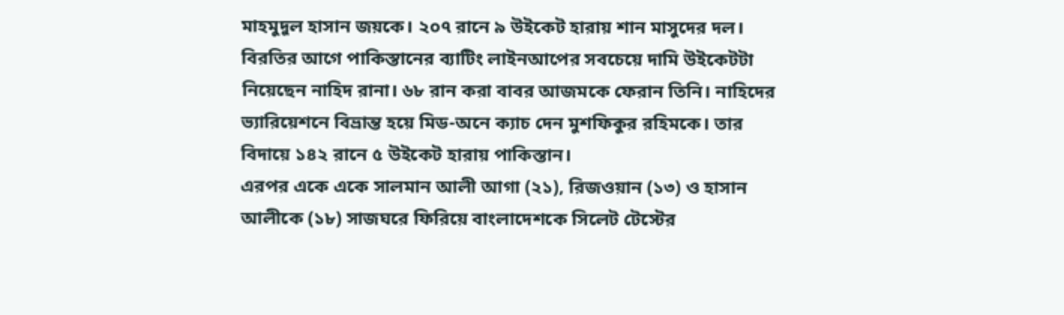মাহমুদুল হাসান জয়কে। ২০৭ রানে ৯ উইকেট হারায় শান মাসুদের দল।
বিরতির আগে পাকিস্তানের ব্যাটিং লাইনআপের সবচেয়ে দামি উইকেটটা নিয়েছেন নাহিদ রানা। ৬৮ রান করা বাবর আজমকে ফেরান তিনি। নাহিদের ভ্যারিয়েশনে বিভ্রান্ত হয়ে মিড-অনে ক্যাচ দেন মুশফিকুর রহিমকে। তার বিদায়ে ১৪২ রানে ৫ উইকেট হারায় পাকিস্তান।
এরপর একে একে সালমান আলী আগা (২১), রিজওয়ান (১৩) ও হাসান আলীকে (১৮) সাজঘরে ফিরিয়ে বাংলাদেশকে সিলেট টেস্টের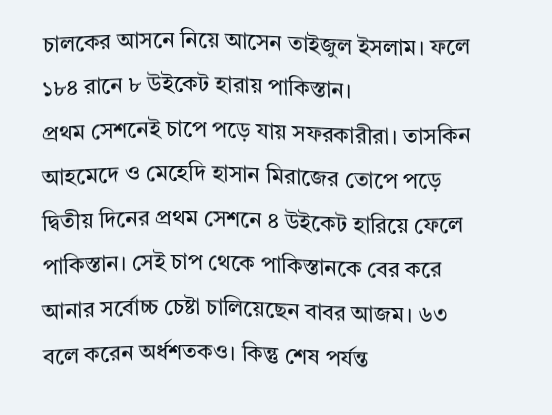চালকের আসনে নিয়ে আসেন তাইজুল ইসলাম। ফলে ১৮৪ রানে ৮ উইকেট হারায় পাকিস্তান।
প্রথম সেশনেই চাপে পড়ে যায় সফরকারীরা। তাসকিন আহমেদে ও মেহেদি হাসান মিরাজের তোপে পড়ে দ্বিতীয় দিনের প্রথম সেশনে ৪ উইকেট হারিয়ে ফেলে পাকিস্তান। সেই চাপ থেকে পাকিস্তানকে বের করে আনার সর্বোচ্চ চেষ্টা চালিয়েছেন বাবর আজম। ৬৩ বলে করেন অর্ধশতকও। কিন্তু শেষ পর্যন্ত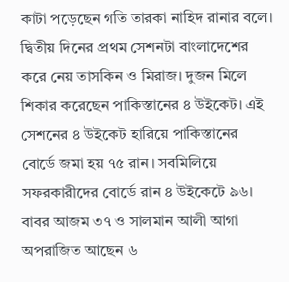কাটা পড়েছেন গতি তারকা নাহিদ রানার বলে।
দ্বিতীয় দিনের প্রথম সেশনটা বাংলাদেশের করে নেয় তাসকিন ও মিরাজ। দুজন মিলে শিকার করেছেন পাকিস্তানের ৪ উইকেট। এই সেশনের ৪ উইকেট হারিয়ে পাকিস্তানের বোর্ডে জমা হয় ৭৫ রান। সবমিলিয়ে সফরকারীদের বোর্ডে রান ৪ উইকেটে ৯৬। বাবর আজম ৩৭ ও সালমান আলী আগা অপরাজিত আছেন ৬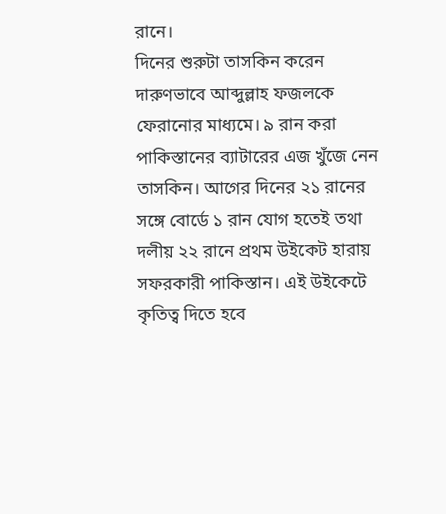রানে।
দিনের শুরুটা তাসকিন করেন দারুণভাবে আব্দুল্লাহ ফজলকে ফেরানোর মাধ্যমে। ৯ রান করা পাকিস্তানের ব্যাটারের এজ খুঁজে নেন তাসকিন। আগের দিনের ২১ রানের সঙ্গে বোর্ডে ১ রান যোগ হতেই তথা দলীয় ২২ রানে প্রথম উইকেট হারায় সফরকারী পাকিস্তান। এই উইকেটে কৃতিত্ব দিতে হবে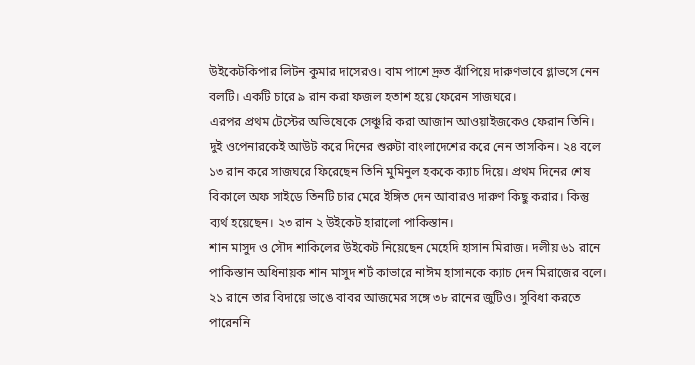উইকেটকিপার লিটন কুমার দাসেরও। বাম পাশে দ্রুত ঝাঁপিয়ে দারুণভাবে গ্লাভসে নেন বলটি। একটি চারে ৯ রান করা ফজল হতাশ হয়ে ফেরেন সাজঘরে।
এরপর প্রথম টেস্টের অভিষেকে সেঞ্চুরি করা আজান আওয়াইজকেও ফেরান তিনি। দুই ওপেনারকেই আউট করে দিনের শুরুটা বাংলাদেশের করে নেন তাসকিন। ২৪ বলে ১৩ রান করে সাজঘরে ফিরেছেন তিনি মুমিনুল হককে ক্যাচ দিয়ে। প্রথম দিনের শেষ বিকালে অফ সাইডে তিনটি চার মেরে ইঙ্গিত দেন আবারও দারুণ কিছু করার। কিন্তু ব্যর্থ হয়েছেন। ২৩ রান ২ উইকেট হারালো পাকিস্তান।
শান মাসুদ ও সৌদ শাকিলের উইকেট নিয়েছেন মেহেদি হাসান মিরাজ। দলীয় ৬১ রানে পাকিস্তান অধিনায়ক শান মাসুদ শর্ট কাভারে নাঈম হাসানকে ক্যাচ দেন মিরাজের বলে। ২১ রানে তার বিদায়ে ভাঙে বাবর আজমের সঙ্গে ৩৮ রানের জুটিও। সুবিধা করতে পারেননি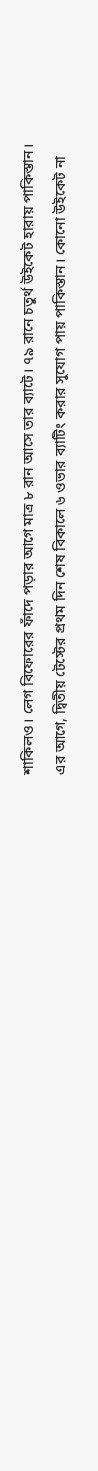শাকিলও। লেগ বিফোরের ফাঁদে পড়ার আগে মাত্র ৮ রান আসে তার ব্যাটে। ৭৯ রানে চতুর্থ উইকেট হারায় পাকিস্তান।
এর আগে, দ্বিতীয় টেস্টের প্রথম দিন শেষ বিকালে ৬ ওভার ব্যাটিং করার সুযোগ পায় পাকিস্তান। কোনো উইকেট না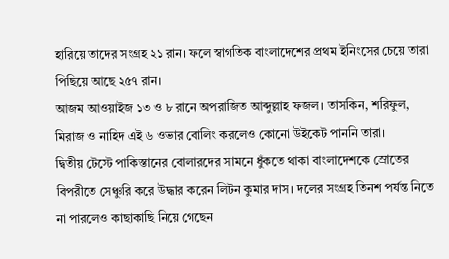হারিয়ে তাদের সংগ্রহ ২১ রান। ফলে স্বাগতিক বাংলাদেশের প্রথম ইনিংসের চেয়ে তারা পিছিয়ে আছে ২৫৭ রান।
আজম আওয়াইজ ১৩ ও ৮ রানে অপরাজিত আব্দুল্লাহ ফজল। তাসকিন, শরিফুল, মিরাজ ও নাহিদ এই ৬ ওভার বোলিং করলেও কোনো উইকেট পাননি তারা।
দ্বিতীয় টেস্টে পাকিস্তানের বোলারদের সামনে ধুঁকতে থাকা বাংলাদেশকে স্রোতের বিপরীতে সেঞ্চুরি করে উদ্ধার করেন লিটন কুমার দাস। দলের সংগ্রহ তিনশ পর্যন্ত নিতে না পারলেও কাছাকাছি নিয়ে গেছেন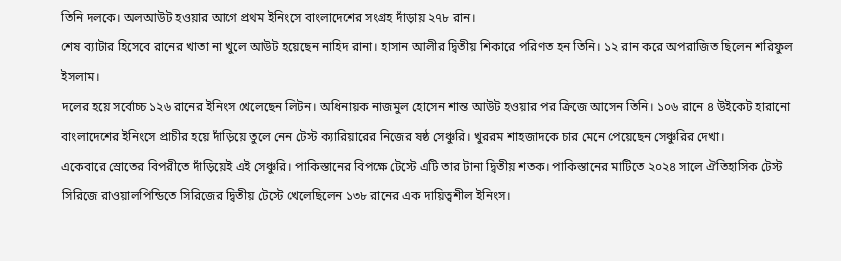তিনি দলকে। অলআউট হওয়ার আগে প্রথম ইনিংসে বাংলাদেশের সংগ্রহ দাঁড়ায় ২৭৮ রান।
শেষ ব্যাটার হিসেবে রানের খাতা না খুলে আউট হয়েছেন নাহিদ রানা। হাসান আলীর দ্বিতীয় শিকারে পরিণত হন তিনি। ১২ রান করে অপরাজিত ছিলেন শরিফুল ইসলাম।
দলের হয়ে সর্বোচ্চ ১২৬ রানের ইনিংস খেলেছেন লিটন। অধিনায়ক নাজমুল হোসেন শান্ত আউট হওয়ার পর ক্রিজে আসেন তিনি। ১০৬ রানে ৪ উইকেট হারানো বাংলাদেশের ইনিংসে প্রাচীর হয়ে দাঁড়িয়ে তুলে নেন টেস্ট ক্যারিয়ারের নিজের ষষ্ঠ সেঞ্চুরি। খুররম শাহজাদকে চার মেনে পেয়েছেন সেঞ্চুরির দেখা।
একেবারে স্রোতের বিপরীতে দাঁড়িয়েই এই সেঞ্চুরি। পাকিস্তানের বিপক্ষে টেস্টে এটি তার টানা দ্বিতীয় শতক। পাকিস্তানের মাটিতে ২০২৪ সালে ঐতিহাসিক টেস্ট সিরিজে রাওয়ালপিন্ডিতে সিরিজের দ্বিতীয় টেস্টে খেলেছিলেন ১৩৮ রানের এক দায়িত্বশীল ইনিংস।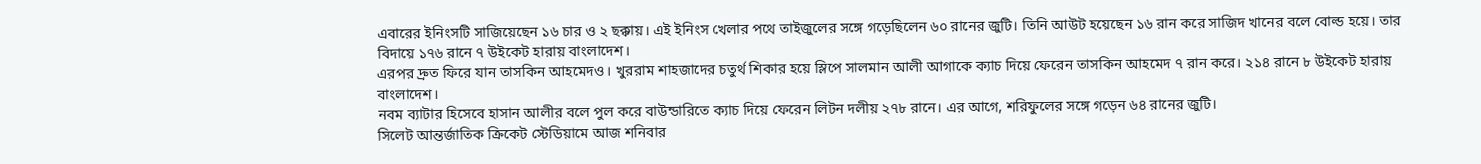এবারের ইনিংসটি সাজিয়েছেন ১৬ চার ও ২ ছক্কায়। এই ইনিংস খেলার পথে তাইজুলের সঙ্গে গড়েছিলেন ৬০ রানের জুটি। তিনি আউট হয়েছেন ১৬ রান করে সাজিদ খানের বলে বোল্ড হয়ে। তার বিদায়ে ১৭৬ রানে ৭ উইকেট হারায় বাংলাদেশ।
এরপর দ্রুত ফিরে যান তাসকিন আহমেদও। খুররাম শাহজাদের চতুর্থ শিকার হয়ে স্লিপে সালমান আলী আগাকে ক্যাচ দিয়ে ফেরেন তাসকিন আহমেদ ৭ রান করে। ২১৪ রানে ৮ উইকেট হারায় বাংলাদেশ।
নবম ব্যাটার হিসেবে হাসান আলীর বলে পুল করে বাউন্ডারিতে ক্যাচ দিয়ে ফেরেন লিটন দলীয় ২৭৮ রানে। এর আগে, শরিফুলের সঙ্গে গড়েন ৬৪ রানের জুটি।
সিলেট আন্তর্জাতিক ক্রিকেট স্টেডিয়ামে আজ শনিবার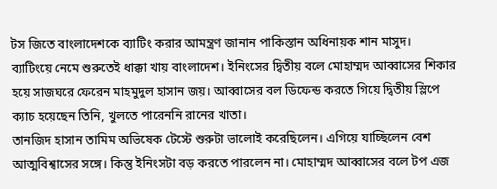টস জিতে বাংলাদেশকে ব্যাটিং করার আমন্ত্রণ জানান পাকিস্তান অধিনায়ক শান মাসুদ।
ব্যাটিংয়ে নেমে শুরুতেই ধাক্কা খায় বাংলাদেশ। ইনিংসের দ্বিতীয় বলে মোহাম্মদ আব্বাসের শিকার হয়ে সাজঘরে ফেরেন মাহমুদুল হাসান জয়। আব্বাসের বল ডিফেন্ড করতে গিয়ে দ্বিতীয় স্লিপে ক্যাচ হয়েছেন তিনি, খুলতে পারেননি রানের খাতা।
তানজিদ হাসান তামিম অভিষেক টেস্টে শুরুটা ভালোই করেছিলেন। এগিয়ে যাচ্ছিলেন বেশ আত্মবিশ্বাসের সঙ্গে। কিন্তু ইনিংসটা বড় করতে পারলেন না। মোহাম্মদ আব্বাসের বলে টপ এজ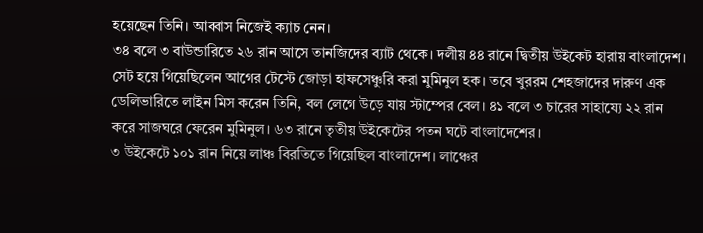হয়েছেন তিনি। আব্বাস নিজেই ক্যাচ নেন।
৩৪ বলে ৩ বাউন্ডারিতে ২৬ রান আসে তানজিদের ব্যাট থেকে। দলীয় ৪৪ রানে দ্বিতীয় উইকেট হারায় বাংলাদেশ।
সেট হয়ে গিয়েছিলেন আগের টেস্টে জোড়া হাফসেঞ্চুরি করা মুমিনুল হক। তবে খুররম শেহজাদের দারুণ এক ডেলিভারিতে লাইন মিস করেন তিনি, বল লেগে উড়ে যায় স্টাম্পের বেল। ৪১ বলে ৩ চারের সাহায্যে ২২ রান করে সাজঘরে ফেরেন মুমিনুল। ৬৩ রানে তৃতীয় উইকেটের পতন ঘটে বাংলাদেশের।
৩ উইকেটে ১০১ রান নিয়ে লাঞ্চ বিরতিতে গিয়েছিল বাংলাদেশ। লাঞ্চের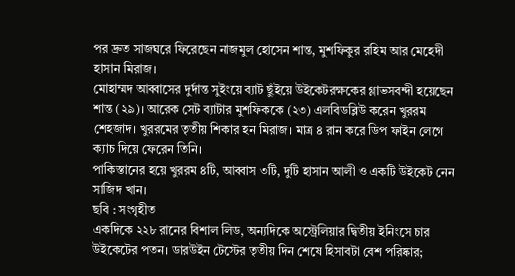পর দ্রুত সাজঘরে ফিরেছেন নাজমুল হোসেন শান্ত, মুশফিকুর রহিম আর মেহেদী হাসান মিরাজ।
মোহাম্মদ আব্বাসের দুর্দান্ত সুইংয়ে ব্যাট ছুঁইয়ে উইকেটরক্ষকের গ্লাভসবন্দী হয়েছেন শান্ত (২৯)। আরেক সেট ব্যাটার মুশফিককে (২৩) এলবিডব্লিউ করেন খুররম শেহজাদ। খুররমের তৃতীয় শিকার হন মিরাজ। মাত্র ৪ রান করে ডিপ ফাইন লেগে ক্যাচ দিয়ে ফেরেন তিনি।
পাকিস্তানের হয়ে খুররম ৪টি, আব্বাস ৩টি, দুটি হাসান আলী ও একটি উইকেট নেন সাজিদ খান।
ছবি : সংগৃহীত
একদিকে ২২৮ রানের বিশাল লিড, অন্যদিকে অস্ট্রেলিয়ার দ্বিতীয় ইনিংসে চার উইকেটের পতন। ডারউইন টেস্টের তৃতীয় দিন শেষে হিসাবটা বেশ পরিষ্কার;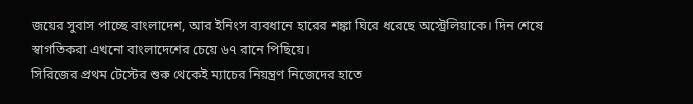জয়ের সুবাস পাচ্ছে বাংলাদেশ, আর ইনিংস ব্যবধানে হারের শঙ্কা ঘিরে ধরেছে অস্ট্রেলিয়াকে। দিন শেষে স্বাগতিকরা এখনো বাংলাদেশের চেয়ে ৬৭ রানে পিছিয়ে।
সিরিজের প্রথম টেস্টের শুরু থেকেই ম্যাচের নিয়ন্ত্রণ নিজেদের হাতে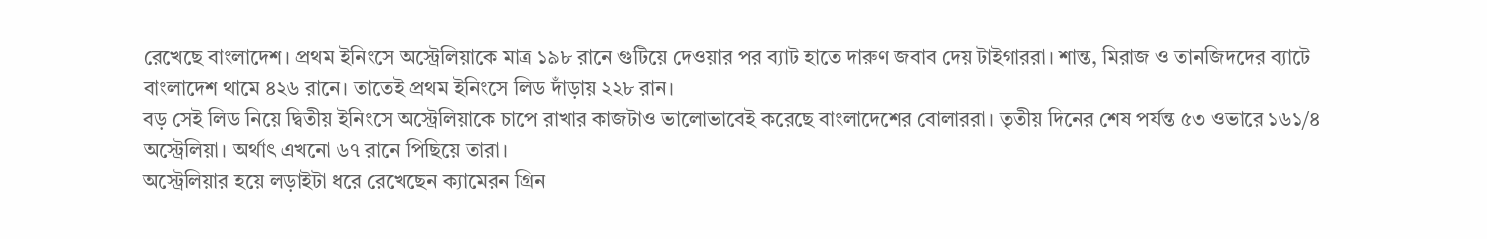রেখেছে বাংলাদেশ। প্রথম ইনিংসে অস্ট্রেলিয়াকে মাত্র ১৯৮ রানে গুটিয়ে দেওয়ার পর ব্যাট হাতে দারুণ জবাব দেয় টাইগাররা। শান্ত, মিরাজ ও তানজিদদের ব্যাটে বাংলাদেশ থামে ৪২৬ রানে। তাতেই প্রথম ইনিংসে লিড দাঁড়ায় ২২৮ রান।
বড় সেই লিড নিয়ে দ্বিতীয় ইনিংসে অস্ট্রেলিয়াকে চাপে রাখার কাজটাও ভালোভাবেই করেছে বাংলাদেশের বোলাররা। তৃতীয় দিনের শেষ পর্যন্ত ৫৩ ওভারে ১৬১/৪ অস্ট্রেলিয়া। অর্থাৎ এখনো ৬৭ রানে পিছিয়ে তারা।
অস্ট্রেলিয়ার হয়ে লড়াইটা ধরে রেখেছেন ক্যামেরন গ্রিন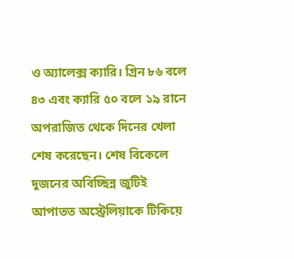ও অ্যালেক্স ক্যারি। গ্রিন ৮৬ বলে ৪৩ এবং ক্যারি ৫০ বলে ১৯ রানে অপরাজিত থেকে দিনের খেলা শেষ করেছেন। শেষ বিকেলে দুজনের অবিচ্ছিন্ন জুটিই আপাতত অস্ট্রেলিয়াকে টিকিয়ে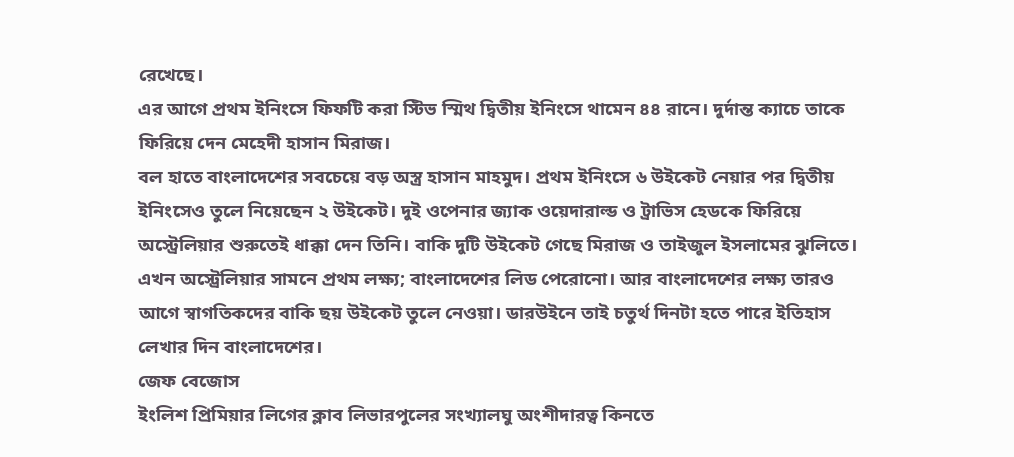রেখেছে।
এর আগে প্রথম ইনিংসে ফিফটি করা স্টিভ স্মিথ দ্বিতীয় ইনিংসে থামেন ৪৪ রানে। দুর্দান্ত ক্যাচে তাকে ফিরিয়ে দেন মেহেদী হাসান মিরাজ।
বল হাতে বাংলাদেশের সবচেয়ে বড় অস্ত্র হাসান মাহমুদ। প্রথম ইনিংসে ৬ উইকেট নেয়ার পর দ্বিতীয় ইনিংসেও তুলে নিয়েছেন ২ উইকেট। দুই ওপেনার জ্যাক ওয়েদারাল্ড ও ট্রাভিস হেডকে ফিরিয়ে অস্ট্রেলিয়ার শুরুতেই ধাক্কা দেন তিনি। বাকি দুটি উইকেট গেছে মিরাজ ও তাইজুল ইসলামের ঝুলিতে।
এখন অস্ট্রেলিয়ার সামনে প্রথম লক্ষ্য; বাংলাদেশের লিড পেরোনো। আর বাংলাদেশের লক্ষ্য তারও আগে স্বাগতিকদের বাকি ছয় উইকেট তুলে নেওয়া। ডারউইনে তাই চতুর্থ দিনটা হতে পারে ইতিহাস লেখার দিন বাংলাদেশের।
জেফ বেজোস
ইংলিশ প্রিমিয়ার লিগের ক্লাব লিভারপুলের সংখ্যালঘু অংশীদারত্ব কিনতে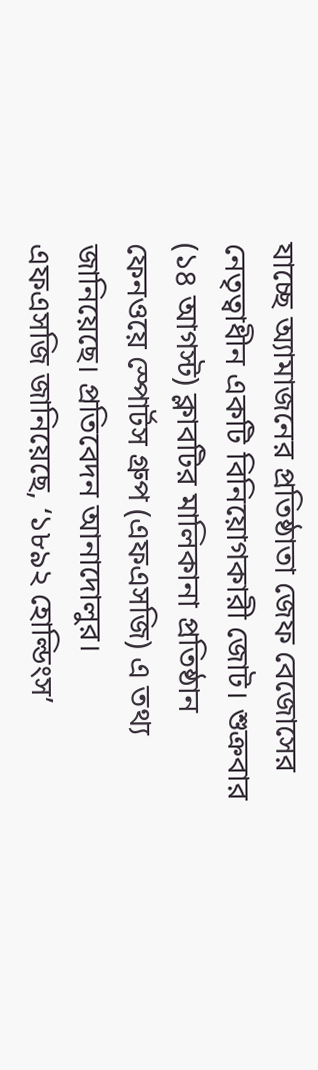যাচ্ছে অ্যামাজনের প্রতিষ্ঠাতা জেফ বেজোসের নেতৃত্বাধীন একটি বিনিয়োগকারী জোট। শুক্রবার (১৪ আগস্ট) ক্লাবটির মালিকানা প্রতিষ্ঠান ফেনওয়ে স্পোর্টস গ্রুপ (এফএসজি) এ তথ্য জানিয়েছে। প্রতিবেদন আনাদোলুর।
এফএসজি জানিয়েছে, ‘১৮৯২ হোল্ডিংস’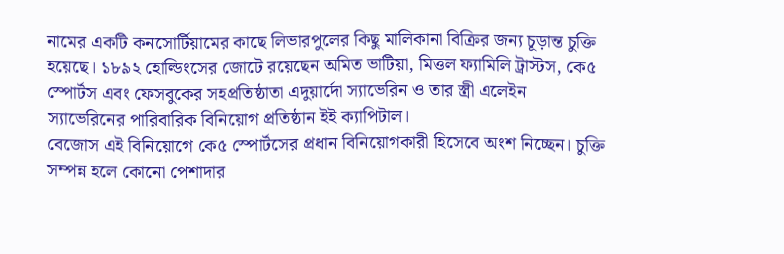নামের একটি কনসোর্টিয়ামের কাছে লিভারপুলের কিছু মালিকানা বিক্রির জন্য চূড়ান্ত চুক্তি হয়েছে। ১৮৯২ হোল্ডিংসের জোটে রয়েছেন অমিত ভাটিয়া, মিত্তল ফ্যামিলি ট্রাস্টস, কে৫ স্পোর্টস এবং ফেসবুকের সহপ্রতিষ্ঠাতা এদুয়ার্দো স্যাভেরিন ও তার স্ত্রী এলেইন স্যাভেরিনের পারিবারিক বিনিয়োগ প্রতিষ্ঠান ইই ক্যাপিটাল।
বেজোস এই বিনিয়োগে কে৫ স্পোর্টসের প্রধান বিনিয়োগকারী হিসেবে অংশ নিচ্ছেন। চুক্তি সম্পন্ন হলে কোনো পেশাদার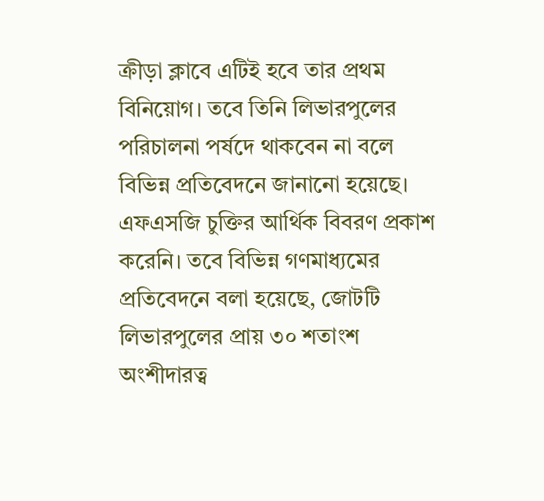ক্রীড়া ক্লাবে এটিই হবে তার প্রথম বিনিয়োগ। তবে তিনি লিভারপুলের পরিচালনা পর্ষদে থাকবেন না বলে বিভিন্ন প্রতিবেদনে জানানো হয়েছে।
এফএসজি চুক্তির আর্থিক বিবরণ প্রকাশ করেনি। তবে বিভিন্ন গণমাধ্যমের প্রতিবেদনে বলা হয়েছে, জোটটি লিভারপুলের প্রায় ৩০ শতাংশ অংশীদারত্ব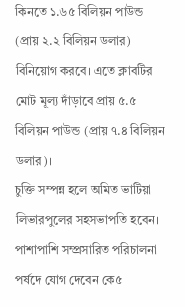কিনতে ১.৬৫ বিলিয়ন পাউন্ড (প্রায় ২.২ বিলিয়ন ডলার) বিনিয়োগ করবে। এতে ক্লাবটির মোট মূল্য দাঁড়াবে প্রায় ৫.৫ বিলিয়ন পাউন্ড (প্রায় ৭.৪ বিলিয়ন ডলার)।
চুক্তি সম্পন্ন হলে অমিত ভাটিয়া লিভারপুলের সহসভাপতি হবেন। পাশাপাশি সম্প্রসারিত পরিচালনা পর্ষদে যোগ দেবেন কে৫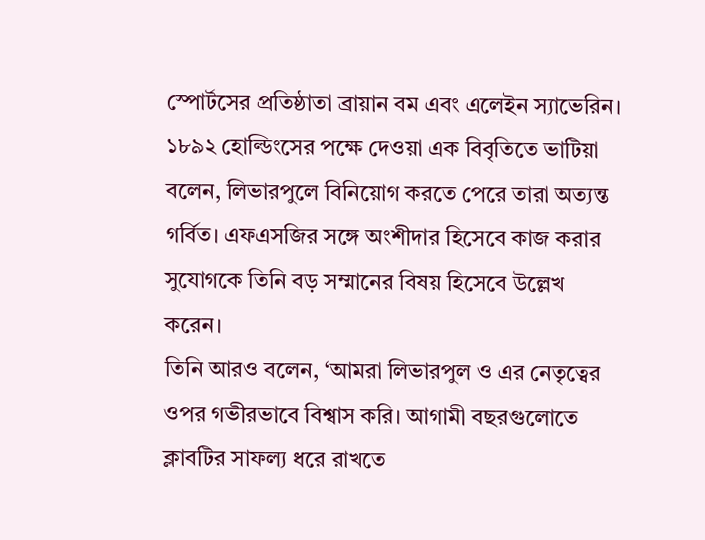স্পোর্টসের প্রতিষ্ঠাতা ব্রায়ান বম এবং এলেইন স্যাভেরিন।
১৮৯২ হোল্ডিংসের পক্ষে দেওয়া এক বিবৃতিতে ভাটিয়া বলেন, লিভারপুলে বিনিয়োগ করতে পেরে তারা অত্যন্ত গর্বিত। এফএসজির সঙ্গে অংশীদার হিসেবে কাজ করার সুযোগকে তিনি বড় সম্মানের বিষয় হিসেবে উল্লেখ করেন।
তিনি আরও বলেন, ‘আমরা লিভারপুল ও এর নেতৃত্বের ওপর গভীরভাবে বিশ্বাস করি। আগামী বছরগুলোতে ক্লাবটির সাফল্য ধরে রাখতে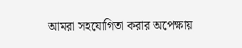আমরা সহযোগিতা করার অপেক্ষায়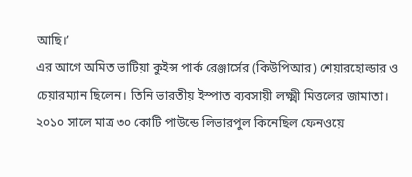আছি।’
এর আগে অমিত ভাটিয়া কুইন্স পার্ক রেঞ্জার্সের (কিউপিআর) শেয়ারহোল্ডার ও চেয়ারম্যান ছিলেন। তিনি ভারতীয় ইস্পাত ব্যবসায়ী লক্ষ্মী মিত্তলের জামাতা।
২০১০ সালে মাত্র ৩০ কোটি পাউন্ডে লিভারপুল কিনেছিল ফেনওয়ে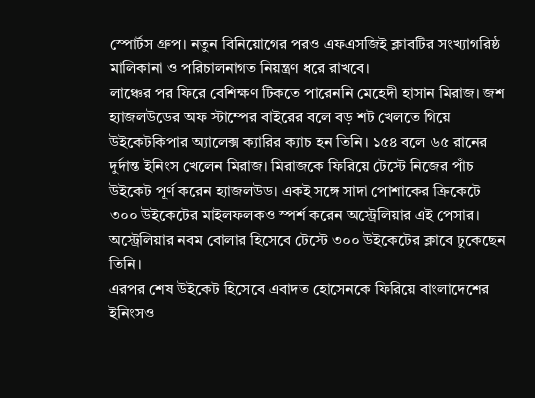স্পোর্টস গ্রুপ। নতুন বিনিয়োগের পরও এফএসজিই ক্লাবটির সংখ্যাগরিষ্ঠ মালিকানা ও পরিচালনাগত নিয়ন্ত্রণ ধরে রাখবে।
লাঞ্চের পর ফিরে বেশিক্ষণ টিকতে পারেননি মেহেদী হাসান মিরাজ। জশ হ্যাজলউডের অফ স্টাম্পের বাইরের বলে বড় শট খেলতে গিয়ে উইকেটকিপার অ্যালেক্স ক্যারির ক্যাচ হন তিনি। ১৫৪ বলে ৬৫ রানের দুর্দান্ত ইনিংস খেলেন মিরাজ। মিরাজকে ফিরিয়ে টেস্টে নিজের পাঁচ উইকেট পূর্ণ করেন হ্যাজলউড। একই সঙ্গে সাদা পোশাকের ক্রিকেটে ৩০০ উইকেটের মাইলফলকও স্পর্শ করেন অস্ট্রেলিয়ার এই পেসার। অস্ট্রেলিয়ার নবম বোলার হিসেবে টেস্টে ৩০০ উইকেটের ক্লাবে ঢুকেছেন তিনি।
এরপর শেষ উইকেট হিসেবে এবাদত হোসেনকে ফিরিয়ে বাংলাদেশের ইনিংসও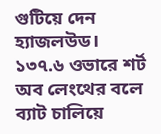গুটিয়ে দেন হ্যাজলউড। ১৩৭.৬ ওভারে শর্ট অব লেংথের বলে ব্যাট চালিয়ে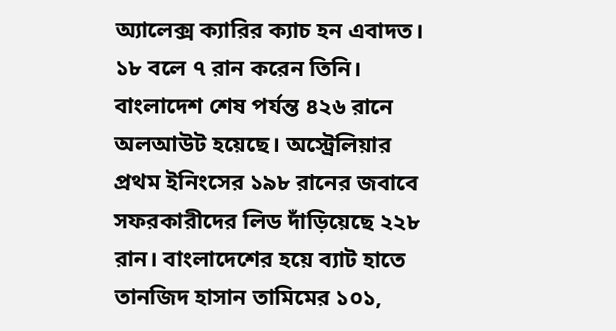অ্যালেক্স ক্যারির ক্যাচ হন এবাদত। ১৮ বলে ৭ রান করেন তিনি।
বাংলাদেশ শেষ পর্যন্ত ৪২৬ রানে অলআউট হয়েছে। অস্ট্রেলিয়ার প্রথম ইনিংসের ১৯৮ রানের জবাবে সফরকারীদের লিড দাঁড়িয়েছে ২২৮ রান। বাংলাদেশের হয়ে ব্যাট হাতে তানজিদ হাসান তামিমের ১০১,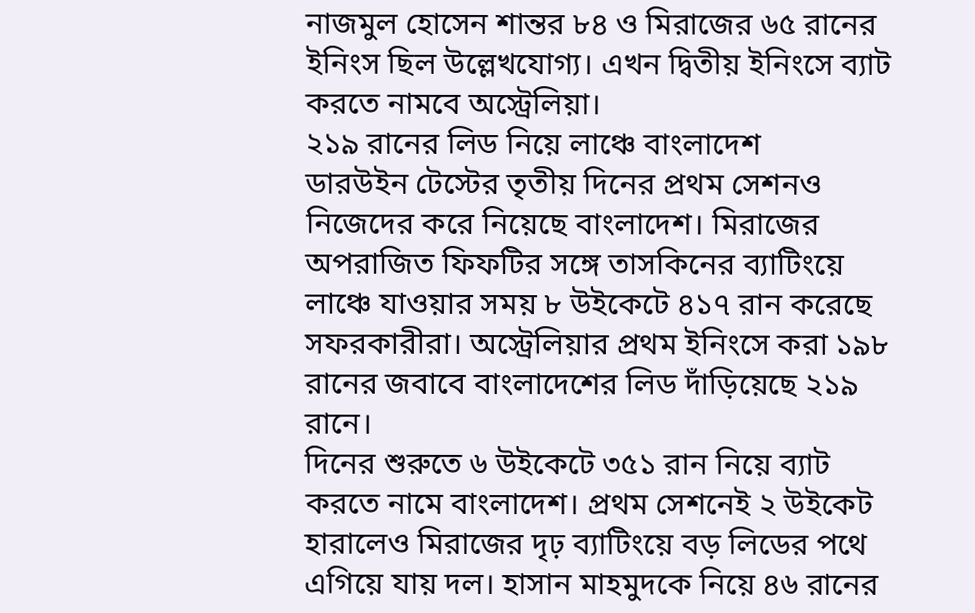নাজমুল হোসেন শান্তর ৮৪ ও মিরাজের ৬৫ রানের ইনিংস ছিল উল্লেখযোগ্য। এখন দ্বিতীয় ইনিংসে ব্যাট করতে নামবে অস্ট্রেলিয়া।
২১৯ রানের লিড নিয়ে লাঞ্চে বাংলাদেশ
ডারউইন টেস্টের তৃতীয় দিনের প্রথম সেশনও নিজেদের করে নিয়েছে বাংলাদেশ। মিরাজের অপরাজিত ফিফটির সঙ্গে তাসকিনের ব্যাটিংয়ে লাঞ্চে যাওয়ার সময় ৮ উইকেটে ৪১৭ রান করেছে সফরকারীরা। অস্ট্রেলিয়ার প্রথম ইনিংসে করা ১৯৮ রানের জবাবে বাংলাদেশের লিড দাঁড়িয়েছে ২১৯ রানে।
দিনের শুরুতে ৬ উইকেটে ৩৫১ রান নিয়ে ব্যাট করতে নামে বাংলাদেশ। প্রথম সেশনেই ২ উইকেট হারালেও মিরাজের দৃঢ় ব্যাটিংয়ে বড় লিডের পথে এগিয়ে যায় দল। হাসান মাহমুদকে নিয়ে ৪৬ রানের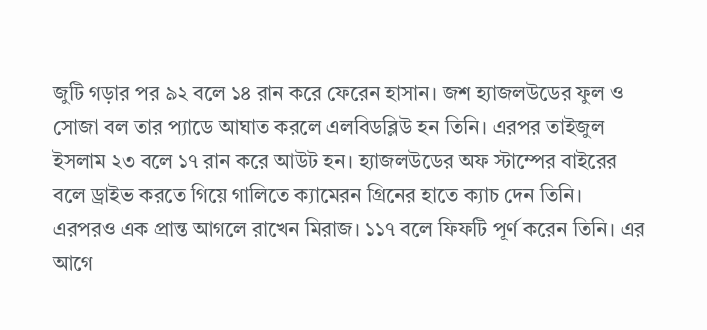জুটি গড়ার পর ৯২ বলে ১৪ রান করে ফেরেন হাসান। জশ হ্যাজলউডের ফুল ও সোজা বল তার প্যাডে আঘাত করলে এলবিডব্লিউ হন তিনি। এরপর তাইজুল ইসলাম ২৩ বলে ১৭ রান করে আউট হন। হ্যাজলউডের অফ স্টাম্পের বাইরের বলে ড্রাইভ করতে গিয়ে গালিতে ক্যামেরন গ্রিনের হাতে ক্যাচ দেন তিনি।
এরপরও এক প্রান্ত আগলে রাখেন মিরাজ। ১১৭ বলে ফিফটি পূর্ণ করেন তিনি। এর আগে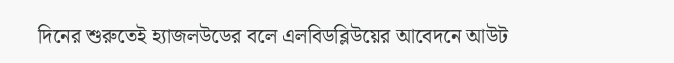দিনের শুরুতেই হ্যাজলউডের বলে এলবিডব্লিউয়ের আবেদনে আউট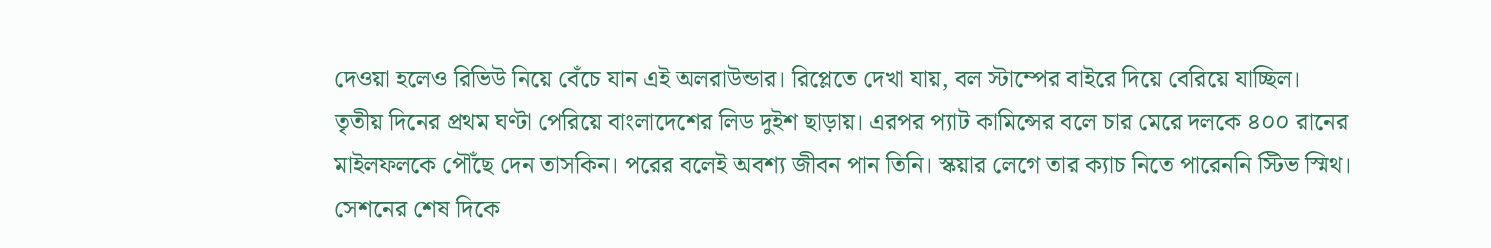দেওয়া হলেও রিভিউ নিয়ে বেঁচে যান এই অলরাউন্ডার। রিপ্লেতে দেখা যায়, বল স্টাম্পের বাইরে দিয়ে বেরিয়ে যাচ্ছিল।
তৃতীয় দিনের প্রথম ঘণ্টা পেরিয়ে বাংলাদেশের লিড দুইশ ছাড়ায়। এরপর প্যাট কামিন্সের বলে চার মেরে দলকে ৪০০ রানের মাইলফলকে পৌঁছে দেন তাসকিন। পরের বলেই অবশ্য জীবন পান তিনি। স্কয়ার লেগে তার ক্যাচ নিতে পারেননি স্টিভ স্মিথ।
সেশনের শেষ দিকে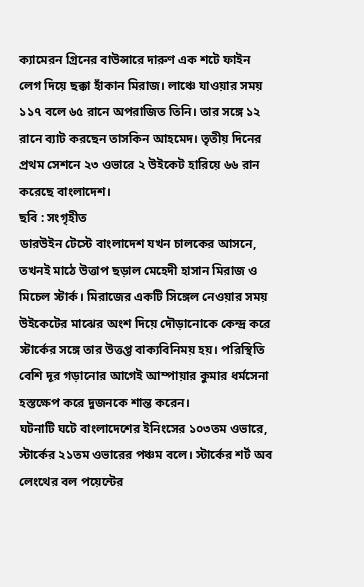ক্যামেরন গ্রিনের বাউন্সারে দারুণ এক শটে ফাইন লেগ দিয়ে ছক্কা হাঁকান মিরাজ। লাঞ্চে যাওয়ার সময় ১১৭ বলে ৬৫ রানে অপরাজিত তিনি। তার সঙ্গে ১২ রানে ব্যাট করছেন তাসকিন আহমেদ। তৃতীয় দিনের প্রথম সেশনে ২৩ ওভারে ২ উইকেট হারিয়ে ৬৬ রান করেছে বাংলাদেশ।
ছবি : সংগৃহীত
ডারউইন টেস্টে বাংলাদেশ যখন চালকের আসনে, তখনই মাঠে উত্তাপ ছড়াল মেহেদী হাসান মিরাজ ও মিচেল স্টার্ক। মিরাজের একটি সিঙ্গেল নেওয়ার সময় উইকেটের মাঝের অংশ দিয়ে দৌড়ানোকে কেন্দ্র করে স্টার্কের সঙ্গে তার উত্তপ্ত বাক্যবিনিময় হয়। পরিস্থিতি বেশি দূর গড়ানোর আগেই আম্পায়ার কুমার ধর্মসেনা হস্তক্ষেপ করে দুজনকে শান্ত করেন।
ঘটনাটি ঘটে বাংলাদেশের ইনিংসের ১০৩তম ওভারে, স্টার্কের ২১তম ওভারের পঞ্চম বলে। স্টার্কের শর্ট অব লেংথের বল পয়েন্টের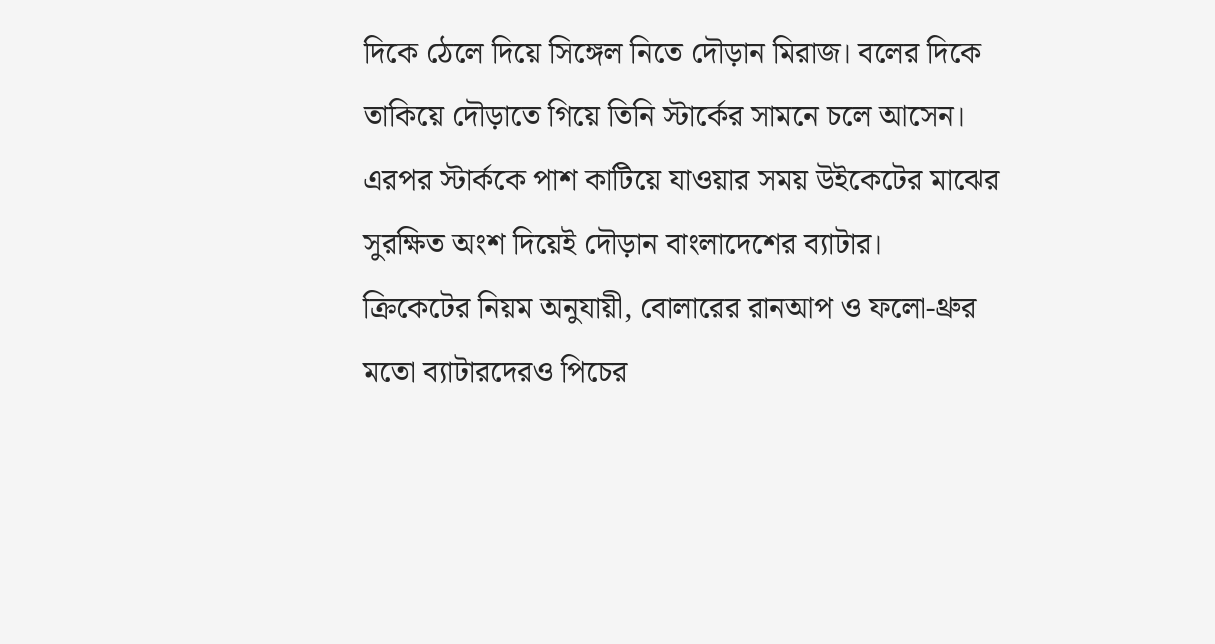দিকে ঠেলে দিয়ে সিঙ্গেল নিতে দৌড়ান মিরাজ। বলের দিকে তাকিয়ে দৌড়াতে গিয়ে তিনি স্টার্কের সামনে চলে আসেন। এরপর স্টার্ককে পাশ কাটিয়ে যাওয়ার সময় উইকেটের মাঝের সুরক্ষিত অংশ দিয়েই দৌড়ান বাংলাদেশের ব্যাটার।
ক্রিকেটের নিয়ম অনুযায়ী, বোলারের রানআপ ও ফলো-থ্রুর মতো ব্যাটারদেরও পিচের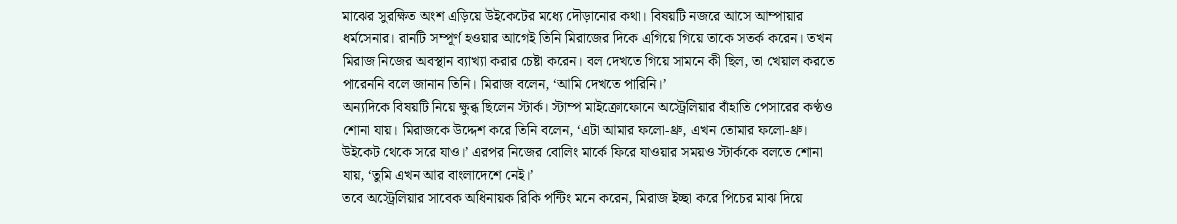মাঝের সুরক্ষিত অংশ এড়িয়ে উইকেটের মধ্যে দৌড়ানোর কথা। বিষয়টি নজরে আসে আম্পায়ার ধর্মসেনার। রানটি সম্পূর্ণ হওয়ার আগেই তিনি মিরাজের দিকে এগিয়ে গিয়ে তাকে সতর্ক করেন। তখন মিরাজ নিজের অবস্থান ব্যাখ্যা করার চেষ্টা করেন। বল দেখতে গিয়ে সামনে কী ছিল, তা খেয়াল করতে পারেননি বলে জানান তিনি। মিরাজ বলেন, ‘আমি দেখতে পারিনি।’
অন্যদিকে বিষয়টি নিয়ে ক্ষুব্ধ ছিলেন স্টার্ক। স্টাম্প মাইক্রোফোনে অস্ট্রেলিয়ার বাঁহাতি পেসারের কণ্ঠও শোনা যায়। মিরাজকে উদ্দেশ করে তিনি বলেন, ‘এটা আমার ফলো-থ্রু, এখন তোমার ফলো-থ্রু। উইকেট থেকে সরে যাও।’ এরপর নিজের বোলিং মার্কে ফিরে যাওয়ার সময়ও স্টার্ককে বলতে শোনা যায়, ‘তুমি এখন আর বাংলাদেশে নেই।’
তবে অস্ট্রেলিয়ার সাবেক অধিনায়ক রিকি পন্টিং মনে করেন, মিরাজ ইচ্ছা করে পিচের মাঝ দিয়ে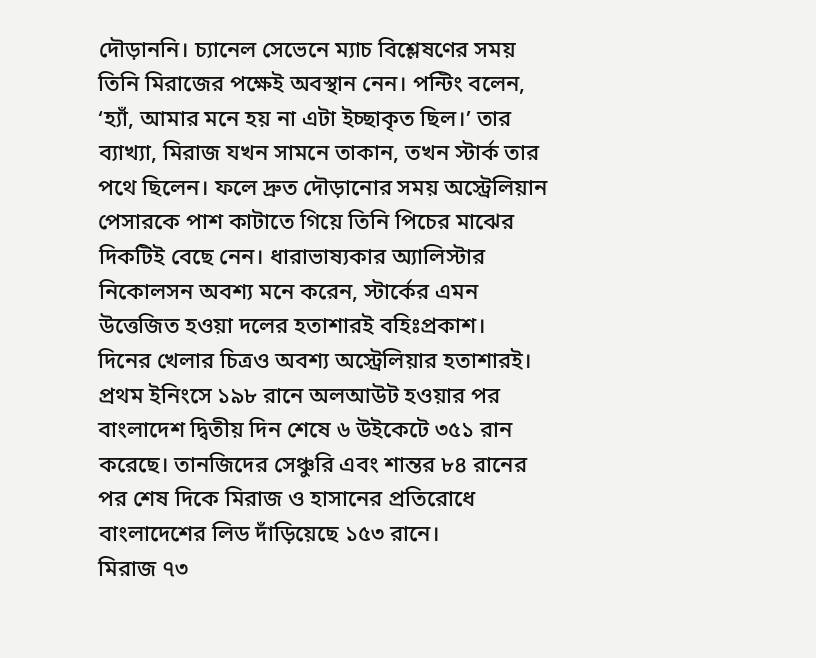দৌড়াননি। চ্যানেল সেভেনে ম্যাচ বিশ্লেষণের সময় তিনি মিরাজের পক্ষেই অবস্থান নেন। পন্টিং বলেন, ‘হ্যাঁ, আমার মনে হয় না এটা ইচ্ছাকৃত ছিল।’ তার ব্যাখ্যা, মিরাজ যখন সামনে তাকান, তখন স্টার্ক তার পথে ছিলেন। ফলে দ্রুত দৌড়ানোর সময় অস্ট্রেলিয়ান পেসারকে পাশ কাটাতে গিয়ে তিনি পিচের মাঝের দিকটিই বেছে নেন। ধারাভাষ্যকার অ্যালিস্টার নিকোলসন অবশ্য মনে করেন, স্টার্কের এমন উত্তেজিত হওয়া দলের হতাশারই বহিঃপ্রকাশ।
দিনের খেলার চিত্রও অবশ্য অস্ট্রেলিয়ার হতাশারই। প্রথম ইনিংসে ১৯৮ রানে অলআউট হওয়ার পর বাংলাদেশ দ্বিতীয় দিন শেষে ৬ উইকেটে ৩৫১ রান করেছে। তানজিদের সেঞ্চুরি এবং শান্তর ৮৪ রানের পর শেষ দিকে মিরাজ ও হাসানের প্রতিরোধে বাংলাদেশের লিড দাঁড়িয়েছে ১৫৩ রানে।
মিরাজ ৭৩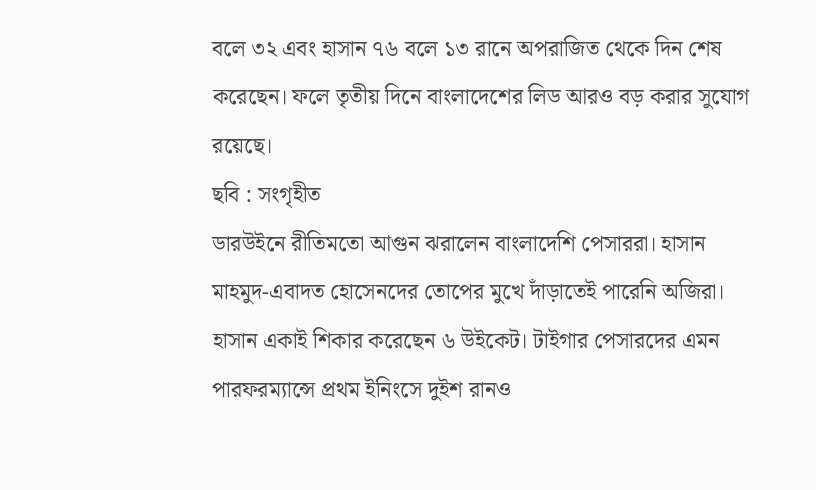বলে ৩২ এবং হাসান ৭৬ বলে ১৩ রানে অপরাজিত থেকে দিন শেষ করেছেন। ফলে তৃতীয় দিনে বাংলাদেশের লিড আরও বড় করার সুযোগ রয়েছে।
ছবি : সংগৃহীত
ডারউইনে রীতিমতো আগুন ঝরালেন বাংলাদেশি পেসাররা। হাসান মাহমুদ-এবাদত হোসেনদের তোপের মুখে দাঁড়াতেই পারেনি অজিরা। হাসান একাই শিকার করেছেন ৬ উইকেট। টাইগার পেসারদের এমন পারফরম্যান্সে প্রথম ইনিংসে দুইশ রানও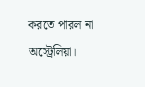করতে পারল না অস্ট্রেলিয়া।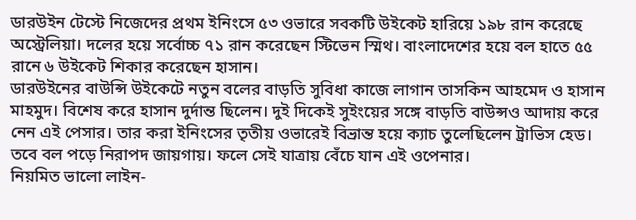ডারউইন টেস্টে নিজেদের প্রথম ইনিংসে ৫৩ ওভারে সবকটি উইকেট হারিয়ে ১৯৮ রান করেছে অস্ট্রেলিয়া। দলের হয়ে সর্বোচ্চ ৭১ রান করেছেন স্টিভেন স্মিথ। বাংলাদেশের হয়ে বল হাতে ৫৫ রানে ৬ উইকেট শিকার করেছেন হাসান।
ডারউইনের বাউন্সি উইকেটে নতুন বলের বাড়তি সুবিধা কাজে লাগান তাসকিন আহমেদ ও হাসান মাহমুদ। বিশেষ করে হাসান দুর্দান্ত ছিলেন। দুই দিকেই সুইংয়ের সঙ্গে বাড়তি বাউন্সও আদায় করে নেন এই পেসার। তার করা ইনিংসের তৃতীয় ওভারেই বিভ্রান্ত হয়ে ক্যাচ তুলেছিলেন ট্রাভিস হেড। তবে বল পড়ে নিরাপদ জায়গায়। ফলে সেই যাত্রায় বেঁচে যান এই ওপেনার।
নিয়মিত ভালো লাইন-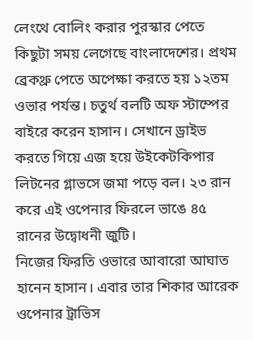লেংথে বোলিং করার পুরস্কার পেতে কিছুটা সময় লেগেছে বাংলাদেশের। প্রথম ব্রেকথ্রু পেতে অপেক্ষা করতে হয় ১২তম ওভার পর্যন্ত। চতুর্থ বলটি অফ স্টাম্পের বাইরে করেন হাসান। সেখানে ড্রাইভ করতে গিয়ে এজ হয়ে উইকেটকিপার লিটনের গ্লাভসে জমা পড়ে বল। ২৩ রান করে এই ওপেনার ফিরলে ভাঙে ৪৫ রানের উদ্বোধনী জুটি।
নিজের ফিরতি ওভারে আবারো আঘাত হানেন হাসান। এবার তার শিকার আরেক ওপেনার ট্রাভিস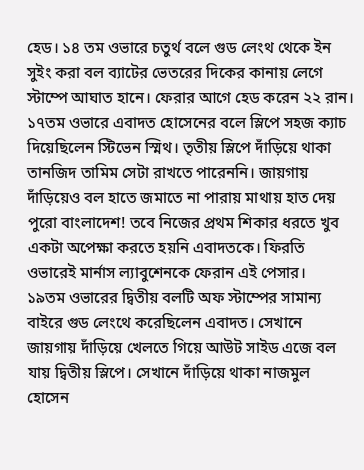হেড। ১৪ তম ওভারে চতুর্থ বলে গুড লেংথ থেকে ইন সুইং করা বল ব্যাটের ভেতরের দিকের কানায় লেগে স্টাম্পে আঘাত হানে। ফেরার আগে হেড করেন ২২ রান।
১৭তম ওভারে এবাদত হোসেনের বলে স্লিপে সহজ ক্যাচ দিয়েছিলেন স্টিভেন স্মিথ। তৃতীয় স্লিপে দাঁড়িয়ে থাকা তানজিদ তামিম সেটা রাখতে পারেননি। জায়গায় দাঁড়িয়েও বল হাতে জমাতে না পারায় মাথায় হাত দেয় পুরো বাংলাদেশ! তবে নিজের প্রথম শিকার ধরতে খুব একটা অপেক্ষা করতে হয়নি এবাদতকে। ফিরতি ওভারেই মার্নাস ল্যাবুশেনকে ফেরান এই পেসার।
১৯তম ওভারের দ্বিতীয় বলটি অফ স্টাম্পের সামান্য বাইরে গুড লেংথে করেছিলেন এবাদত। সেখানে জায়গায় দাঁড়িয়ে খেলতে গিয়ে আউট সাইড এজে বল যায় দ্বিতীয় স্লিপে। সেখানে দাঁড়িয়ে থাকা নাজমুল হোসেন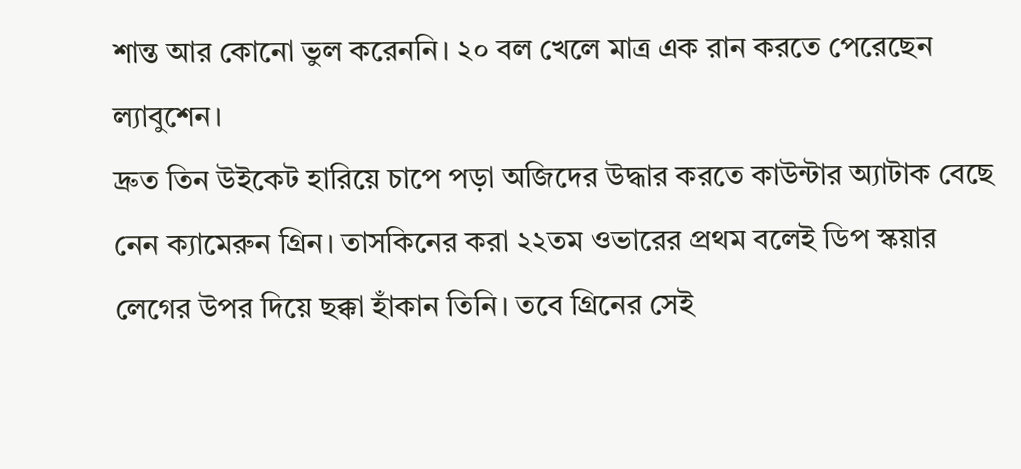শান্ত আর কোনো ভুল করেননি। ২০ বল খেলে মাত্র এক রান করতে পেরেছেন ল্যাবুশেন।
দ্রুত তিন উইকেট হারিয়ে চাপে পড়া অজিদের উদ্ধার করতে কাউন্টার অ্যাটাক বেছে নেন ক্যামেরুন গ্রিন। তাসকিনের করা ২২তম ওভারের প্রথম বলেই ডিপ স্কয়ার লেগের উপর দিয়ে ছক্কা হাঁকান তিনি। তবে গ্রিনের সেই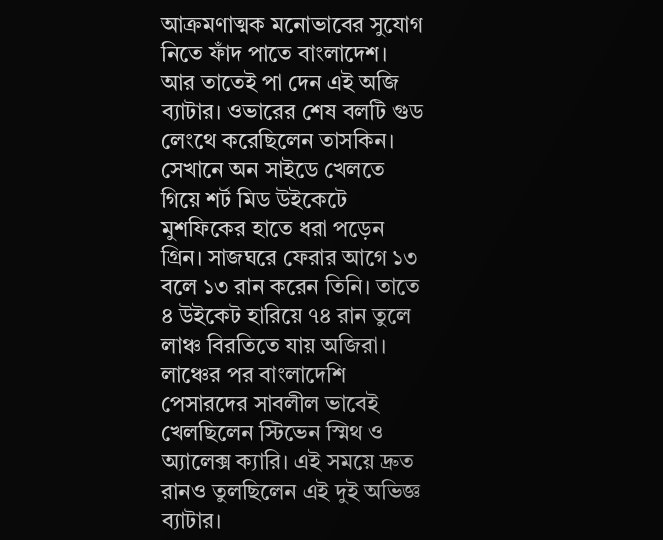আক্রমণাত্মক মনোভাবের সুযোগ নিতে ফাঁদ পাতে বাংলাদেশ। আর তাতেই পা দেন এই অজি ব্যাটার। ওভারের শেষ বলটি গুড লেংথে করেছিলেন তাসকিন। সেখানে অন সাইডে খেলতে গিয়ে শর্ট মিড উইকেটে মুশফিকের হাতে ধরা পড়েন গ্রিন। সাজঘরে ফেরার আগে ১৩ বলে ১৩ রান করেন তিনি। তাতে ৪ উইকেট হারিয়ে ৭৪ রান তুলে লাঞ্চ বিরতিতে যায় অজিরা।
লাঞ্চের পর বাংলাদেশি পেসারদের সাবলীল ভাবেই খেলছিলেন স্টিভেন স্মিথ ও অ্যালেক্স ক্যারি। এই সময়ে দ্রুত রানও তুলছিলেন এই দুই অভিজ্ঞ ব্যাটার।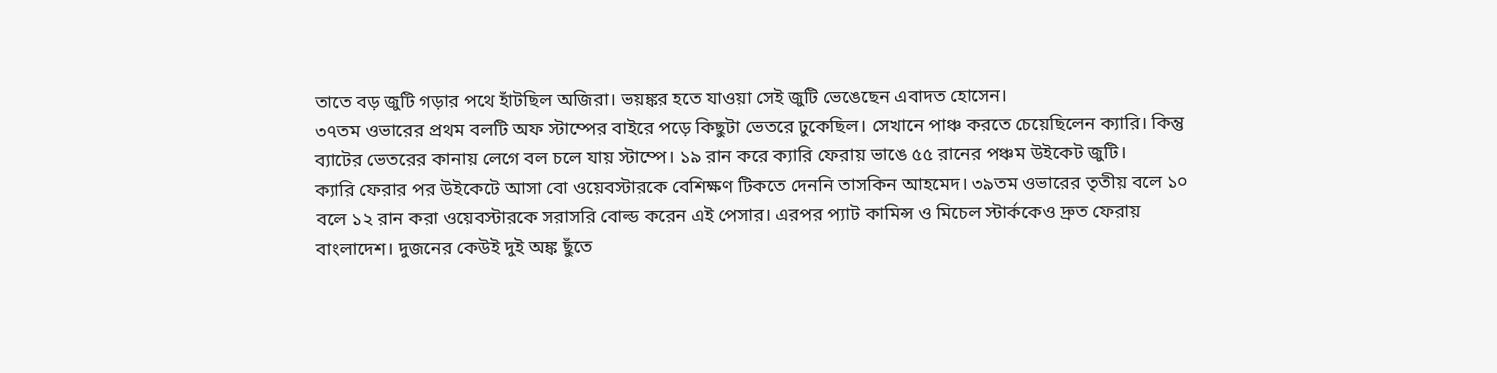তাতে বড় জুটি গড়ার পথে হাঁটছিল অজিরা। ভয়ঙ্কর হতে যাওয়া সেই জুটি ভেঙেছেন এবাদত হোসেন।
৩৭তম ওভারের প্রথম বলটি অফ স্টাম্পের বাইরে পড়ে কিছুটা ভেতরে ঢুকেছিল। সেখানে পাঞ্চ করতে চেয়েছিলেন ক্যারি। কিন্তু ব্যাটের ভেতরের কানায় লেগে বল চলে যায় স্টাম্পে। ১৯ রান করে ক্যারি ফেরায় ভাঙে ৫৫ রানের পঞ্চম উইকেট জুটি।
ক্যারি ফেরার পর উইকেটে আসা বো ওয়েবস্টারকে বেশিক্ষণ টিকতে দেননি তাসকিন আহমেদ। ৩৯তম ওভারের তৃতীয় বলে ১০ বলে ১২ রান করা ওয়েবস্টারকে সরাসরি বোল্ড করেন এই পেসার। এরপর প্যাট কামিন্স ও মিচেল স্টার্ককেও দ্রুত ফেরায় বাংলাদেশ। দুজনের কেউই দুই অঙ্ক ছুঁতে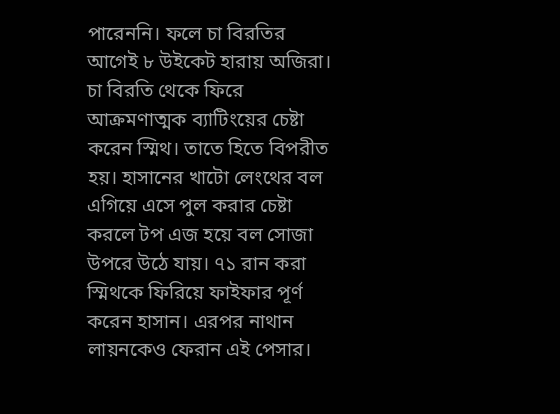পারেননি। ফলে চা বিরতির আগেই ৮ উইকেট হারায় অজিরা।
চা বিরতি থেকে ফিরে আক্রমণাত্মক ব্যাটিংয়ের চেষ্টা করেন স্মিথ। তাতে হিতে বিপরীত হয়। হাসানের খাটো লেংথের বল এগিয়ে এসে পুল করার চেষ্টা করলে টপ এজ হয়ে বল সোজা উপরে উঠে যায়। ৭১ রান করা স্মিথকে ফিরিয়ে ফাইফার পূর্ণ করেন হাসান। এরপর নাথান লায়নকেও ফেরান এই পেসার।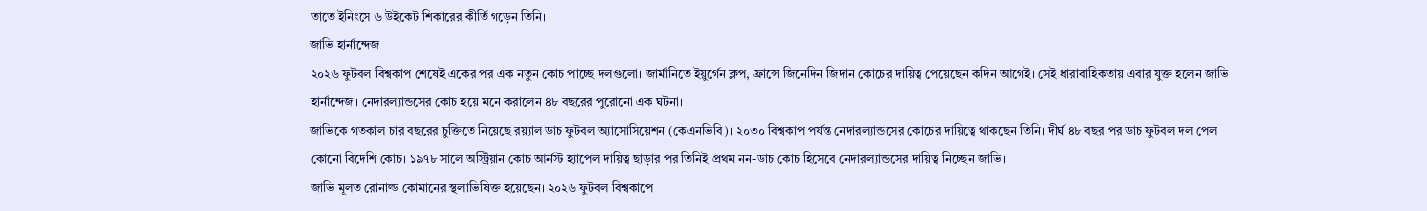তাতে ইনিংসে ৬ উইকেট শিকারের কীর্তি গড়েন তিনি।
জাভি হার্নান্দেজ
২০২৬ ফুটবল বিশ্বকাপ শেষেই একের পর এক নতুন কোচ পাচ্ছে দলগুলো। জার্মানিতে ইয়ুর্গেন ক্লপ, ফ্রান্সে জিনেদিন জিদান কোচের দায়িত্ব পেয়েছেন কদিন আগেই। সেই ধারাবাহিকতায় এবার যুক্ত হলেন জাভি হার্নান্দেজ। নেদারল্যান্ডসের কোচ হয়ে মনে করালেন ৪৮ বছরের পুরোনো এক ঘটনা।
জাভিকে গতকাল চার বছরের চুক্তিতে নিয়েছে রয়্যাল ডাচ ফুটবল অ্যাসোসিয়েশন (কেএনভিবি)। ২০৩০ বিশ্বকাপ পর্যন্ত নেদারল্যান্ডসের কোচের দায়িত্বে থাকছেন তিনি। দীর্ঘ ৪৮ বছর পর ডাচ ফুটবল দল পেল কোনো বিদেশি কোচ। ১৯৭৮ সালে অস্ট্রিয়ান কোচ আর্নস্ট হ্যাপেল দায়িত্ব ছাড়ার পর তিনিই প্রথম নন-ডাচ কোচ হিসেবে নেদারল্যান্ডসের দায়িত্ব নিচ্ছেন জাভি।
জাভি মূলত রোনাল্ড কোমানের স্থলাভিষিক্ত হয়েছেন। ২০২৬ ফুটবল বিশ্বকাপে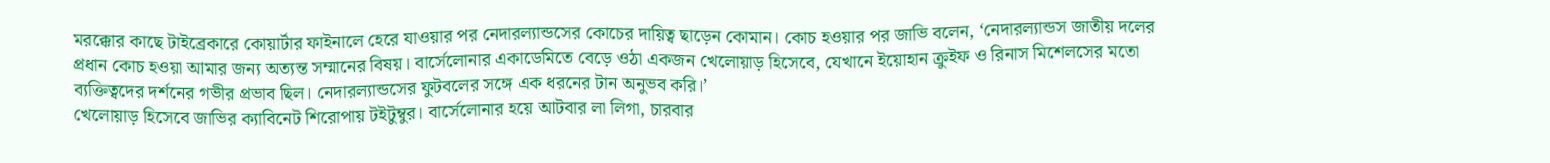মরক্কোর কাছে টাইব্রেকারে কোয়ার্টার ফাইনালে হেরে যাওয়ার পর নেদারল্যান্ডসের কোচের দায়িত্ব ছাড়েন কোমান। কোচ হওয়ার পর জাভি বলেন, ‘নেদারল্যান্ডস জাতীয় দলের প্রধান কোচ হওয়া আমার জন্য অত্যন্ত সম্মানের বিষয়। বার্সেলোনার একাডেমিতে বেড়ে ওঠা একজন খেলোয়াড় হিসেবে, যেখানে ইয়োহান ক্রুইফ ও রিনাস মিশেলসের মতো ব্যক্তিত্বদের দর্শনের গভীর প্রভাব ছিল। নেদারল্যান্ডসের ফুটবলের সঙ্গে এক ধরনের টান অনুভব করি।’
খেলোয়াড় হিসেবে জাভির ক্যাবিনেট শিরোপায় টইটুম্বুর। বার্সেলোনার হয়ে আটবার লা লিগা, চারবার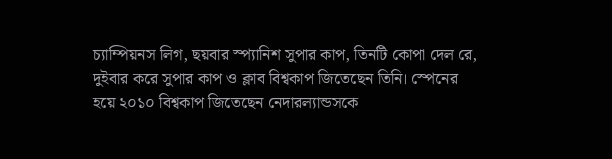চ্যাম্পিয়নস লিগ, ছয়বার স্প্যানিশ সুপার কাপ, তিনটি কোপা দেল রে, দুইবার করে সুপার কাপ ও ক্লাব বিশ্বকাপ জিতেছেন তিনি। স্পেনের হয়ে ২০১০ বিশ্বকাপ জিতেছেন নেদারল্যান্ডসকে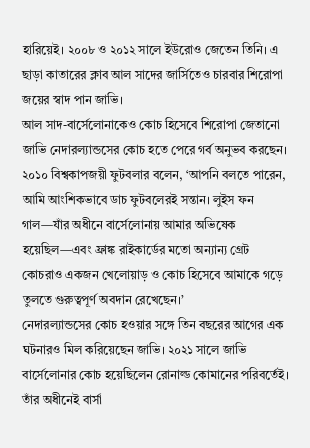হারিয়েই। ২০০৮ ও ২০১২ সালে ইউরোও জেতেন তিনি। এ ছাড়া কাতারের ক্লাব আল সাদের জার্সিতেও চারবার শিরোপা জয়ের স্বাদ পান জাভি।
আল সাদ-বার্সেলোনাকেও কোচ হিসেবে শিরোপা জেতানো জাভি নেদারল্যান্ডসের কোচ হতে পেরে গর্ব অনুভব করছেন। ২০১০ বিশ্বকাপজয়ী ফুটবলার বলেন, ‘আপনি বলতে পারেন, আমি আংশিকভাবে ডাচ ফুটবলেরই সন্তান। লুইস ফন গাল—যাঁর অধীনে বার্সেলোনায় আমার অভিষেক হয়েছিল—এবং ফ্রাঙ্ক রাইকার্ডের মতো অন্যান্য গ্রেট কোচরাও একজন খেলোয়াড় ও কোচ হিসেবে আমাকে গড়ে তুলতে গুরুত্বপূর্ণ অবদান রেখেছেন।’
নেদারল্যান্ডসের কোচ হওয়ার সঙ্গে তিন বছরের আগের এক ঘটনারও মিল করিয়েছেন জাভি। ২০২১ সালে জাভি বার্সেলোনার কোচ হয়েছিলেন রোনাল্ড কোমানের পরিবর্তেই। তাঁর অধীনেই বার্সা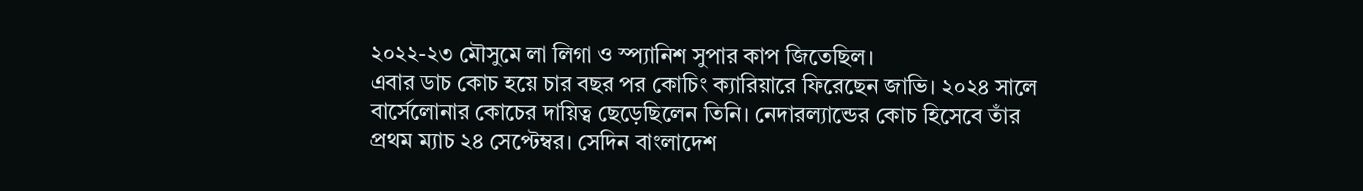২০২২-২৩ মৌসুমে লা লিগা ও স্প্যানিশ সুপার কাপ জিতেছিল।
এবার ডাচ কোচ হয়ে চার বছর পর কোচিং ক্যারিয়ারে ফিরেছেন জাভি। ২০২৪ সালে বার্সেলোনার কোচের দায়িত্ব ছেড়েছিলেন তিনি। নেদারল্যান্ডের কোচ হিসেবে তাঁর প্রথম ম্যাচ ২৪ সেপ্টেম্বর। সেদিন বাংলাদেশ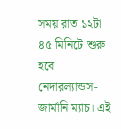সময় রাত ১২টা ৪৫ মিনিটে শুরু হবে নেদারল্যান্ডস-জার্মানি ম্যাচ। এই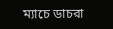ম্যাচে ডাচরা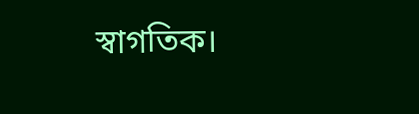স্বাগতিক।